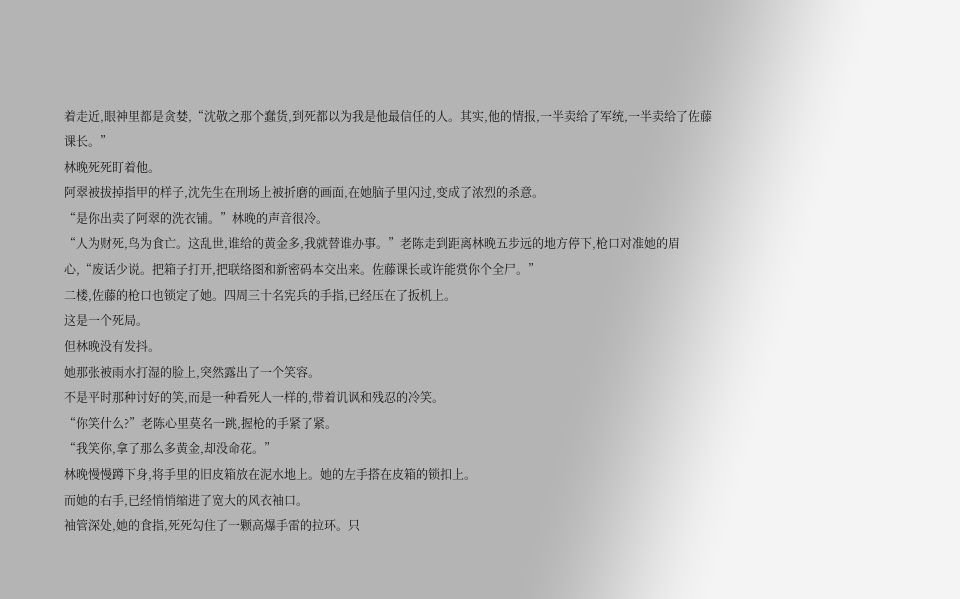着走近,眼神里都是贪婪,“沈敬之那个蠢货,到死都以为我是他最信任的人。其实,他的情报,一半卖给了军统,一半卖给了佐藤课长。”
林晚死死盯着他。
阿翠被拔掉指甲的样子,沈先生在刑场上被折磨的画面,在她脑子里闪过,变成了浓烈的杀意。
“是你出卖了阿翠的洗衣铺。”林晚的声音很冷。
“人为财死,鸟为食亡。这乱世,谁给的黄金多,我就替谁办事。”老陈走到距离林晚五步远的地方停下,枪口对准她的眉心,“废话少说。把箱子打开,把联络图和新密码本交出来。佐藤课长或许能赏你个全尸。”
二楼,佐藤的枪口也锁定了她。四周三十名宪兵的手指,已经压在了扳机上。
这是一个死局。
但林晚没有发抖。
她那张被雨水打湿的脸上,突然露出了一个笑容。
不是平时那种讨好的笑,而是一种看死人一样的,带着讥讽和残忍的冷笑。
“你笑什么?”老陈心里莫名一跳,握枪的手紧了紧。
“我笑你,拿了那么多黄金,却没命花。”
林晚慢慢蹲下身,将手里的旧皮箱放在泥水地上。她的左手搭在皮箱的锁扣上。
而她的右手,已经悄悄缩进了宽大的风衣袖口。
袖管深处,她的食指,死死勾住了一颗高爆手雷的拉环。只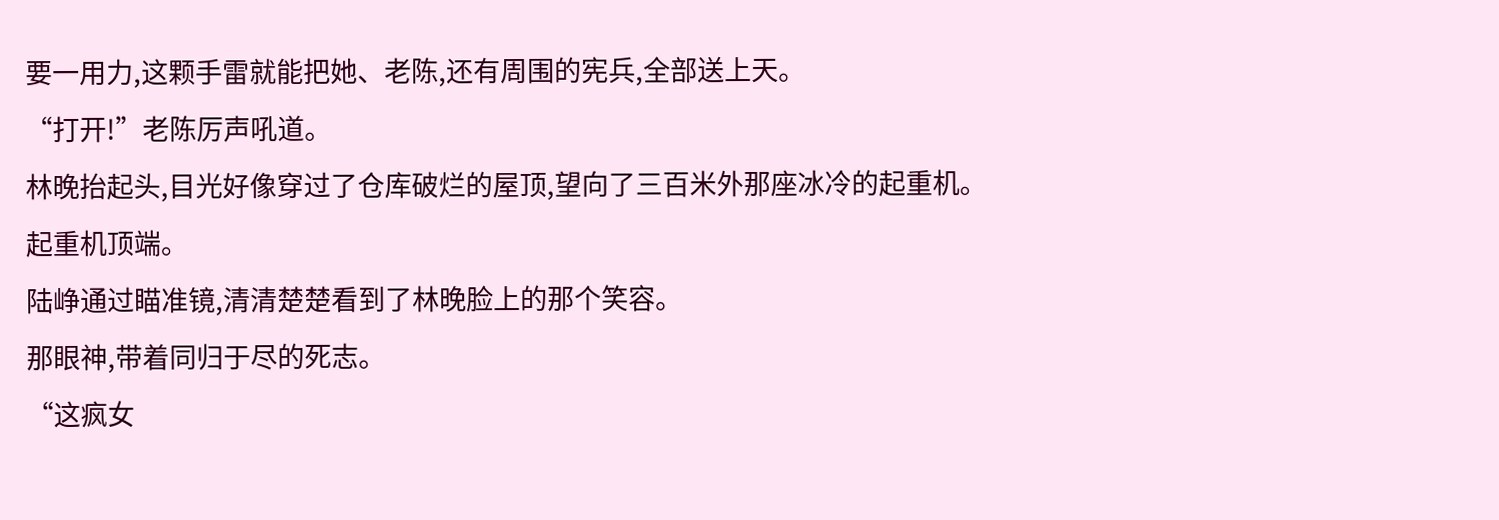要一用力,这颗手雷就能把她、老陈,还有周围的宪兵,全部送上天。
“打开!”老陈厉声吼道。
林晚抬起头,目光好像穿过了仓库破烂的屋顶,望向了三百米外那座冰冷的起重机。
起重机顶端。
陆峥通过瞄准镜,清清楚楚看到了林晚脸上的那个笑容。
那眼神,带着同归于尽的死志。
“这疯女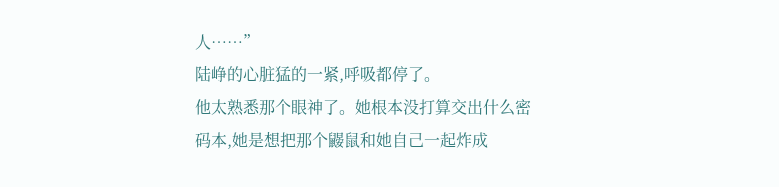人……”
陆峥的心脏猛的一紧,呼吸都停了。
他太熟悉那个眼神了。她根本没打算交出什么密码本,她是想把那个鼹鼠和她自己一起炸成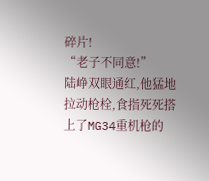碎片!
“老子不同意!”
陆峥双眼通红,他猛地拉动枪栓,食指死死搭上了MG34重机枪的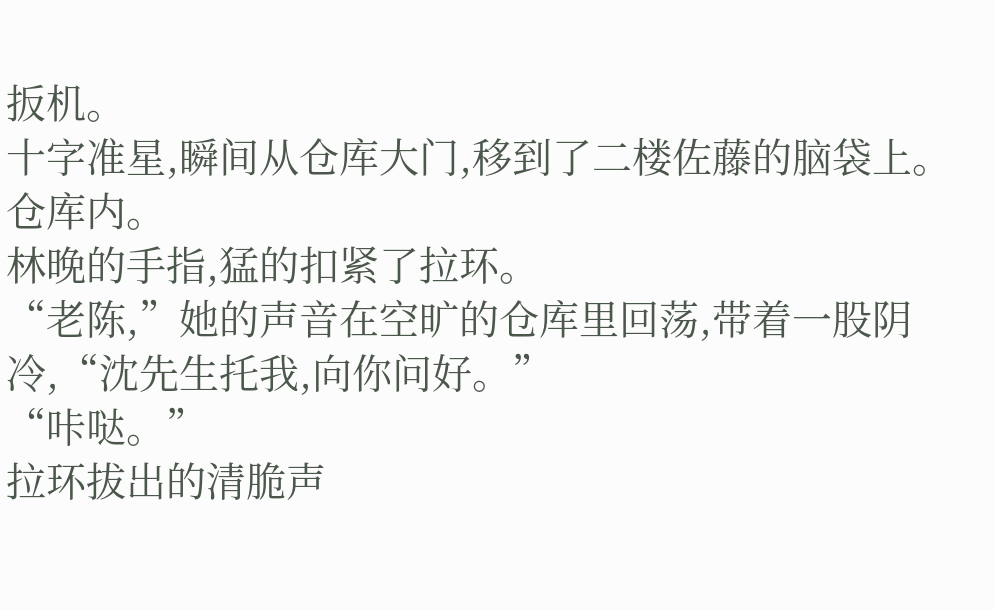扳机。
十字准星,瞬间从仓库大门,移到了二楼佐藤的脑袋上。
仓库内。
林晚的手指,猛的扣紧了拉环。
“老陈,”她的声音在空旷的仓库里回荡,带着一股阴冷,“沈先生托我,向你问好。”
“咔哒。”
拉环拔出的清脆声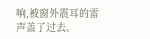响,被窗外震耳的雷声盖了过去。